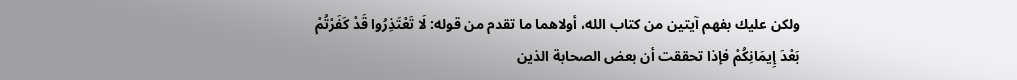ولكن عليك بفهم آيتين من كتاب الله، أولاهما ما تقدم من قوله: لَا تَعْتَذِرُوا قَدْ كَفَرْتُمْ بَعْدَ إِيمَانِكُمْ فإذا تحققت أن بعض الصحابة الذين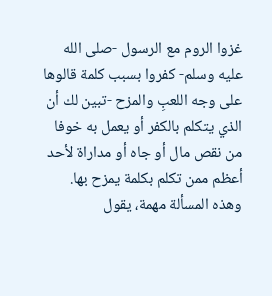غزوا الروم مع الرسول -صلى الله عليه وسلم- كفروا بسبب كلمة قالوها على وجه اللعبِ والمزح -تبين لك أن الذي يتكلم بالكفر أو يعمل به خوفا من نقص مال أو جاه أو مداراة لأحد أعظم ممن تكلم بكلمة يمزح بها.
وهذه المسألة مهمة، يقول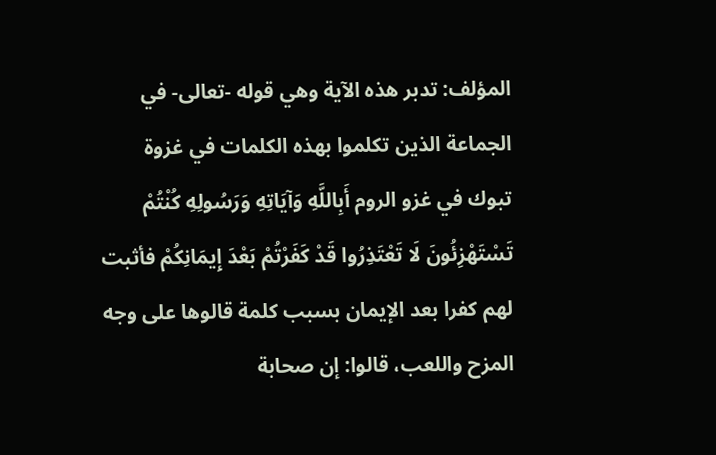المؤلف: تدبر هذه الآية وهي قوله -تعالى- في الجماعة الذين تكلموا بهذه الكلمات في غزوة تبوك في غزو الروم أَبِاللَّهِ وَآيَاتِهِ وَرَسُولِهِ كُنْتُمْ تَسْتَهْزِئُونَ لَا تَعْتَذِرُوا قَدْ كَفَرْتُمْ بَعْدَ إِيمَانِكُمْ فأثبت لهم كفرا بعد الإيمان بسبب كلمة قالوها على وجه المزح واللعب، قالوا: إن صحابة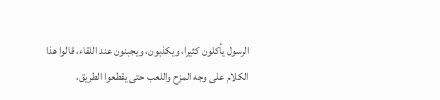الرسول يأكلون كثيرا، ويكذبون، ويجبنون عند اللقاء، قالوا هذا الكلام على وجه المزح واللعب حتى يقطعوا الطريق،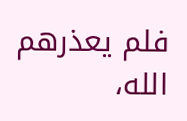فلم يعذرهم الله،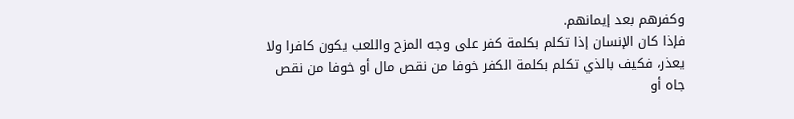وكفرهم بعد إيمانهم.
فإذا كان الإنسان إذا تكلم بكلمة كفر على وجه المزح واللعب يكون كافرا ولا يعذر، فكيف بالذي تكلم بكلمة الكفر خوفا من نقص مال أو خوفا من نقص جاه أو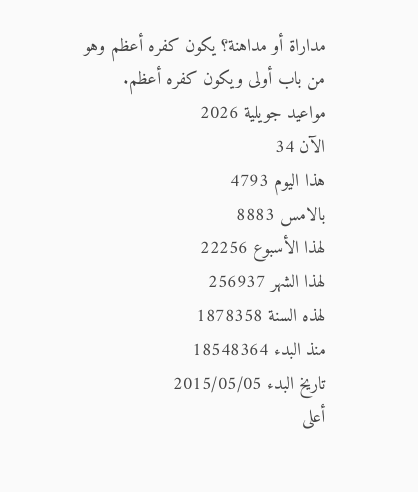مداراة أو مداهنة؟ يكون كفره أعظم وهو من باب أولى ويكون كفره أعظم.
مواعيد جويلية 2026
الآن 34
هذا اليوم 4793
بالامس 8883
لهذا الأسبوع 22256
لهذا الشهر 256937
لهذه السنة 1878358
منذ البدء 18548364
تاريخ البدء 2015/05/05
أعلى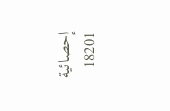إحصائية 18201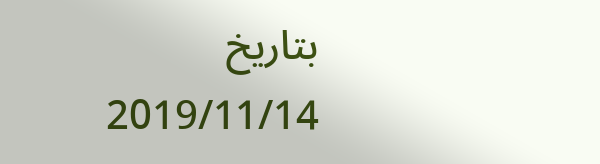بتاريخ 2019/11/14